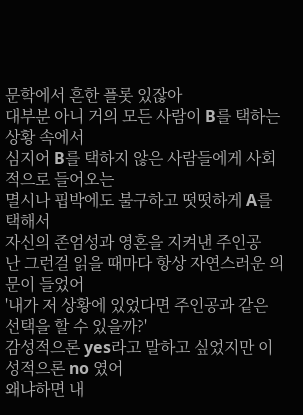문학에서 흔한 플롯 있잖아
대부분 아니 거의 모든 사람이 B를 택하는 상황 속에서
심지어 B를 택하지 않은 사람들에게 사회적으로 들어오는
멸시나 핍박에도 불구하고 떳떳하게 A를 택해서
자신의 존엄성과 영혼을 지켜낸 주인공
난 그런걸 읽을 때마다 항상 자연스러운 의문이 들었어
'내가 저 상황에 있었다면 주인공과 같은 선택을 할 수 있을까?'
감성적으론 yes라고 말하고 싶었지만 이성적으론 no 였어
왜냐하면 내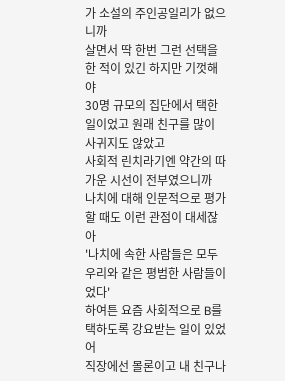가 소설의 주인공일리가 없으니까
살면서 딱 한번 그런 선택을 한 적이 있긴 하지만 기껏해야
30명 규모의 집단에서 택한 일이었고 원래 친구를 많이 사귀지도 않았고
사회적 린치라기엔 약간의 따가운 시선이 전부였으니까
나치에 대해 인문적으로 평가할 때도 이런 관점이 대세잖아
'나치에 속한 사람들은 모두 우리와 같은 평범한 사람들이었다'
하여튼 요즘 사회적으로 B를 택하도록 강요받는 일이 있었어
직장에선 몰론이고 내 친구나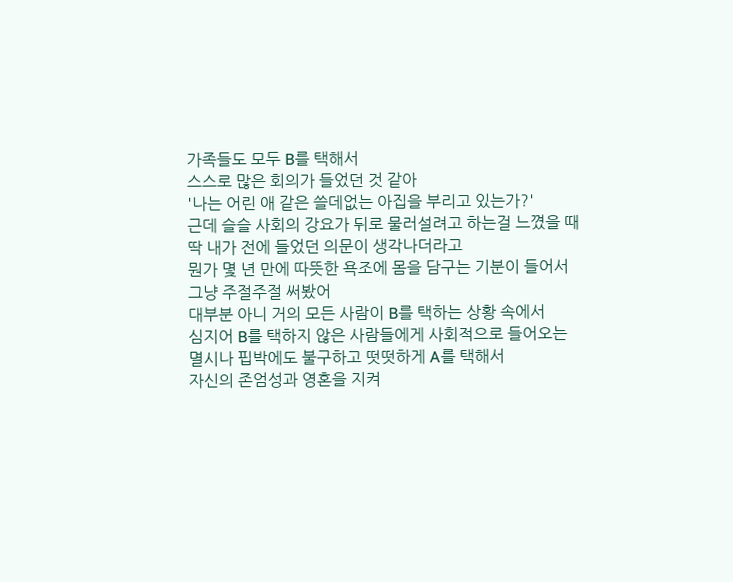가족들도 모두 B를 택해서
스스로 많은 회의가 들었던 것 같아
'나는 어린 애 같은 쓸데없는 아집을 부리고 있는가?'
근데 슬슬 사회의 강요가 뒤로 물러설려고 하는걸 느꼈을 때
딱 내가 전에 들었던 의문이 생각나더라고
뭔가 몇 년 만에 따뜻한 욕조에 몸을 담구는 기분이 들어서
그냥 주절주절 써봤어
대부분 아니 거의 모든 사람이 B를 택하는 상황 속에서
심지어 B를 택하지 않은 사람들에게 사회적으로 들어오는
멸시나 핍박에도 불구하고 떳떳하게 A를 택해서
자신의 존엄성과 영혼을 지켜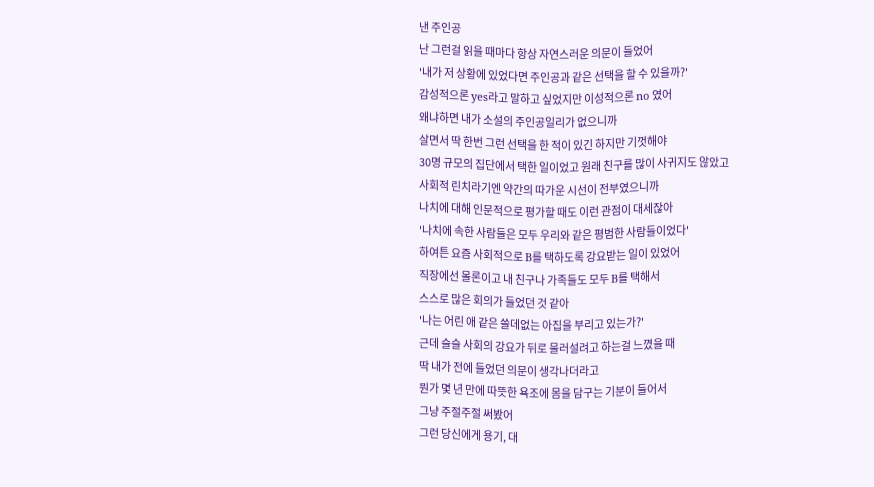낸 주인공
난 그런걸 읽을 때마다 항상 자연스러운 의문이 들었어
'내가 저 상황에 있었다면 주인공과 같은 선택을 할 수 있을까?'
감성적으론 yes라고 말하고 싶었지만 이성적으론 no 였어
왜냐하면 내가 소설의 주인공일리가 없으니까
살면서 딱 한번 그런 선택을 한 적이 있긴 하지만 기껏해야
30명 규모의 집단에서 택한 일이었고 원래 친구를 많이 사귀지도 않았고
사회적 린치라기엔 약간의 따가운 시선이 전부였으니까
나치에 대해 인문적으로 평가할 때도 이런 관점이 대세잖아
'나치에 속한 사람들은 모두 우리와 같은 평범한 사람들이었다'
하여튼 요즘 사회적으로 B를 택하도록 강요받는 일이 있었어
직장에선 몰론이고 내 친구나 가족들도 모두 B를 택해서
스스로 많은 회의가 들었던 것 같아
'나는 어린 애 같은 쓸데없는 아집을 부리고 있는가?'
근데 슬슬 사회의 강요가 뒤로 물러설려고 하는걸 느꼈을 때
딱 내가 전에 들었던 의문이 생각나더라고
뭔가 몇 년 만에 따뜻한 욕조에 몸을 담구는 기분이 들어서
그냥 주절주절 써봤어
그런 당신에게 용기, 대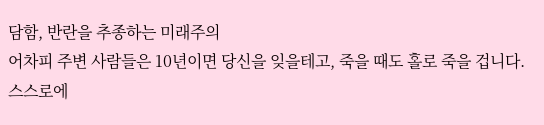담함, 반란을 추종하는 미래주의
어차피 주변 사람들은 10년이면 당신을 잊을테고, 죽을 때도 홀로 죽을 겁니다. 스스로에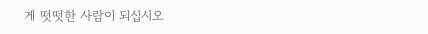게 떳떳한 사람이 되십시오